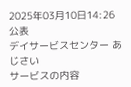2025年03月10日14:26 公表
デイサービスセンター あじさい
サービスの内容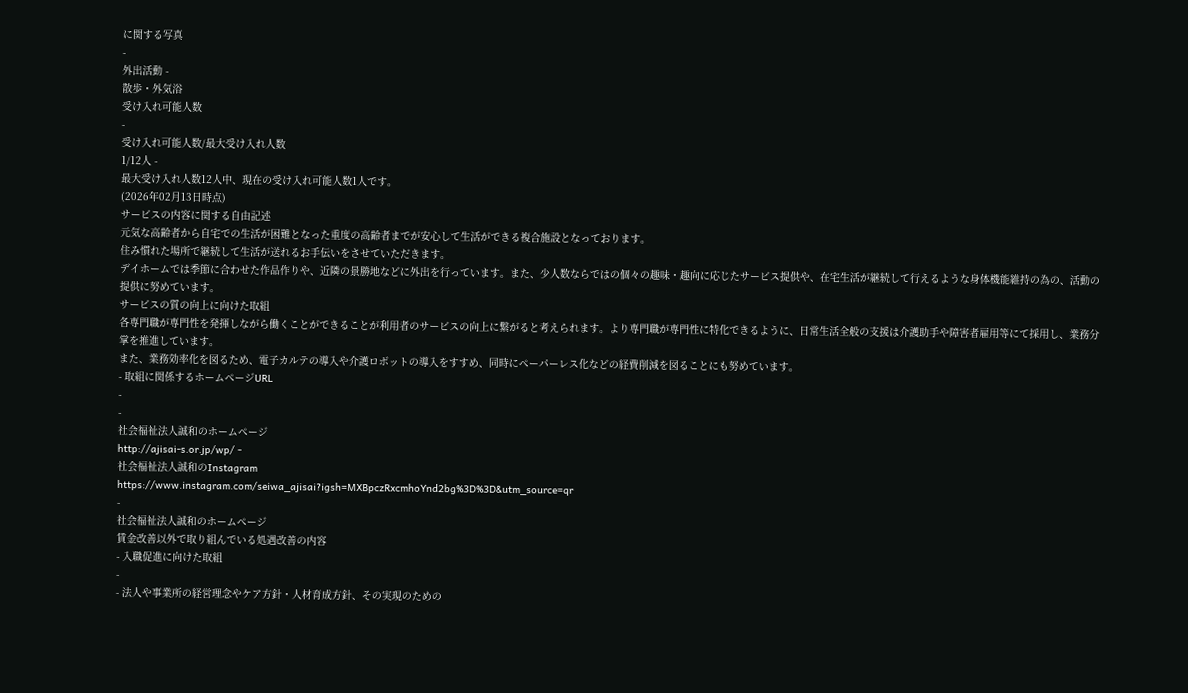に関する写真
-
外出活動 -
散歩・外気浴
受け入れ可能人数
-
受け入れ可能人数/最大受け入れ人数
1/12人 -
最大受け入れ人数12人中、現在の受け入れ可能人数1人です。
(2026年02月13日時点)
サービスの内容に関する自由記述
元気な高齢者から自宅での生活が困難となった重度の高齢者までが安心して生活ができる複合施設となっております。
住み慣れた場所で継続して生活が送れるお手伝いをさせていただきます。
デイホームでは季節に合わせた作品作りや、近隣の景勝地などに外出を行っています。また、少人数ならではの個々の趣味・趣向に応じたサービス提供や、在宅生活が継続して行えるような身体機能維持の為の、活動の提供に努めています。
サービスの質の向上に向けた取組
各専門職が専門性を発揮しながら働くことができることが利用者のサービスの向上に繋がると考えられます。より専門職が専門性に特化できるように、日常生活全般の支援は介護助手や障害者雇用等にて採用し、業務分掌を推進しています。
また、業務効率化を図るため、電子カルテの導入や介護ロボットの導入をすすめ、同時にペーパーレス化などの経費削減を図ることにも努めています。
- 取組に関係するホームページURL
-
-
社会福祉法人誠和のホームページ
http://ajisai-s.or.jp/wp/ -
社会福祉法人誠和のInstagram
https://www.instagram.com/seiwa_ajisai?igsh=MXBpczRxcmhoYnd2bg%3D%3D&utm_source=qr
-
社会福祉法人誠和のホームページ
賃金改善以外で取り組んでいる処遇改善の内容
- 入職促進に向けた取組
-
- 法人や事業所の経営理念やケア方針・人材育成方針、その実現のための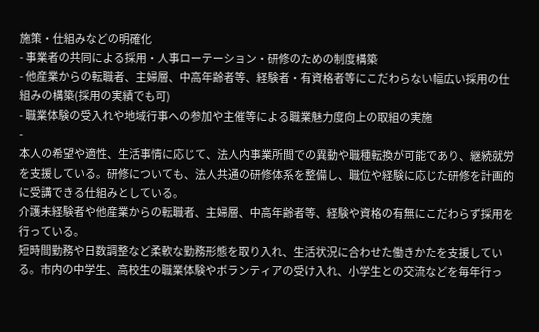施策・仕組みなどの明確化
- 事業者の共同による採用・人事ローテーション・研修のための制度構築
- 他産業からの転職者、主婦層、中高年齢者等、経験者・有資格者等にこだわらない幅広い採用の仕組みの構築(採用の実績でも可)
- 職業体験の受入れや地域行事への参加や主催等による職業魅力度向上の取組の実施
-
本人の希望や適性、生活事情に応じて、法人内事業所間での異動や職種転換が可能であり、継続就労を支援している。研修についても、法人共通の研修体系を整備し、職位や経験に応じた研修を計画的に受講できる仕組みとしている。
介護未経験者や他産業からの転職者、主婦層、中高年齢者等、経験や資格の有無にこだわらず採用を行っている。
短時間勤務や日数調整など柔軟な勤務形態を取り入れ、生活状況に合わせた働きかたを支援している。市内の中学生、高校生の職業体験やボランティアの受け入れ、小学生との交流などを毎年行っ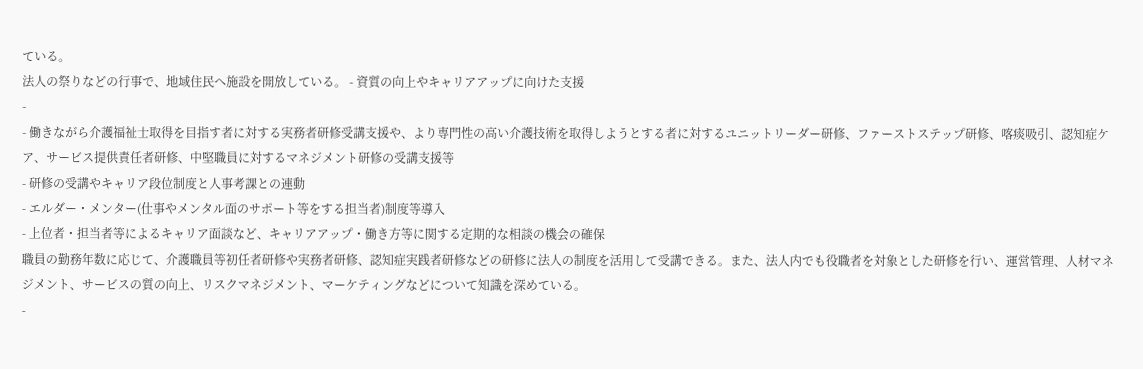ている。
法人の祭りなどの行事で、地域住民へ施設を開放している。 - 資質の向上やキャリアアップに向けた支援
-
- 働きながら介護福祉士取得を目指す者に対する実務者研修受講支援や、より専門性の高い介護技術を取得しようとする者に対するユニットリーダー研修、ファーストステップ研修、喀痰吸引、認知症ケア、サービス提供責任者研修、中堅職員に対するマネジメント研修の受講支援等
- 研修の受講やキャリア段位制度と人事考課との連動
- エルダー・メンター(仕事やメンタル面のサポート等をする担当者)制度等導入
- 上位者・担当者等によるキャリア面談など、キャリアアップ・働き方等に関する定期的な相談の機会の確保
職員の勤務年数に応じて、介護職員等初任者研修や実務者研修、認知症実践者研修などの研修に法人の制度を活用して受講できる。また、法人内でも役職者を対象とした研修を行い、運営管理、人材マネジメント、サービスの質の向上、リスクマネジメント、マーケティングなどについて知識を深めている。
-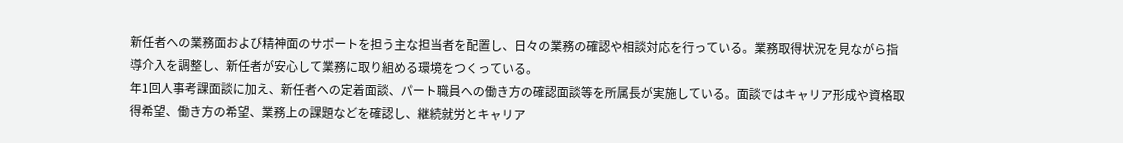新任者への業務面および精神面のサポートを担う主な担当者を配置し、日々の業務の確認や相談対応を行っている。業務取得状況を見ながら指導介入を調整し、新任者が安心して業務に取り組める環境をつくっている。
年1回人事考課面談に加え、新任者への定着面談、パート職員への働き方の確認面談等を所属長が実施している。面談ではキャリア形成や資格取得希望、働き方の希望、業務上の課題などを確認し、継続就労とキャリア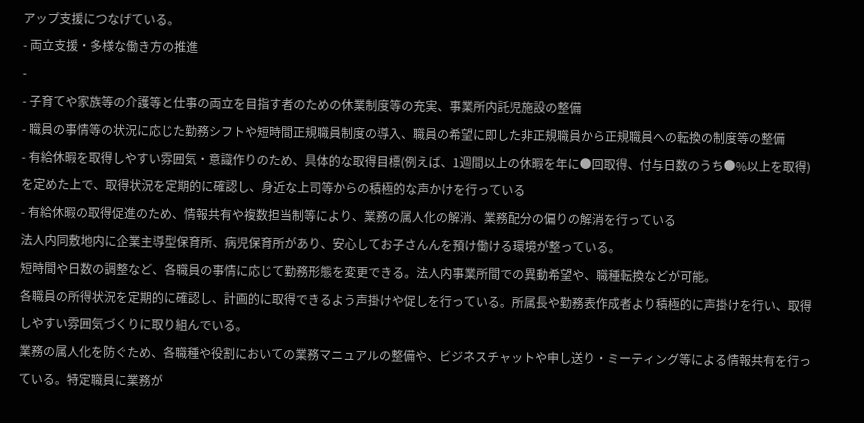アップ支援につなげている。
- 両立支援・多様な働き方の推進
-
- 子育てや家族等の介護等と仕事の両立を目指す者のための休業制度等の充実、事業所内託児施設の整備
- 職員の事情等の状況に応じた勤務シフトや短時間正規職員制度の導入、職員の希望に即した非正規職員から正規職員への転換の制度等の整備
- 有給休暇を取得しやすい雰囲気・意識作りのため、具体的な取得目標(例えば、1週間以上の休暇を年に●回取得、付与日数のうち●%以上を取得)を定めた上で、取得状況を定期的に確認し、身近な上司等からの積極的な声かけを行っている
- 有給休暇の取得促進のため、情報共有や複数担当制等により、業務の属人化の解消、業務配分の偏りの解消を行っている
法人内同敷地内に企業主導型保育所、病児保育所があり、安心してお子さんんを預け働ける環境が整っている。
短時間や日数の調整など、各職員の事情に応じて勤務形態を変更できる。法人内事業所間での異動希望や、職種転換などが可能。
各職員の所得状況を定期的に確認し、計画的に取得できるよう声掛けや促しを行っている。所属長や勤務表作成者より積極的に声掛けを行い、取得しやすい雰囲気づくりに取り組んでいる。
業務の属人化を防ぐため、各職種や役割においての業務マニュアルの整備や、ビジネスチャットや申し送り・ミーティング等による情報共有を行っている。特定職員に業務が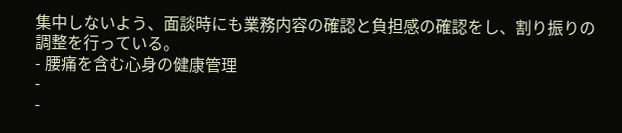集中しないよう、面談時にも業務内容の確認と負担感の確認をし、割り振りの調整を行っている。
- 腰痛を含む心身の健康管理
-
-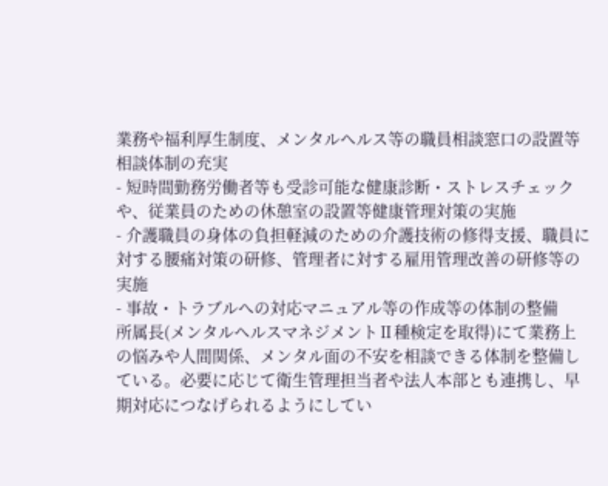業務や福利厚生制度、メンタルヘルス等の職員相談窓口の設置等相談体制の充実
- 短時間勤務労働者等も受診可能な健康診断・ストレスチェックや、従業員のための休憩室の設置等健康管理対策の実施
- 介護職員の身体の負担軽減のための介護技術の修得支援、職員に対する腰痛対策の研修、管理者に対する雇用管理改善の研修等の実施
- 事故・トラブルへの対応マニュアル等の作成等の体制の整備
所属長(メンタルヘルスマネジメントⅡ種検定を取得)にて業務上の悩みや人間関係、メンタル面の不安を相談できる体制を整備している。必要に応じて衛生管理担当者や法人本部とも連携し、早期対応につなげられるようにしてい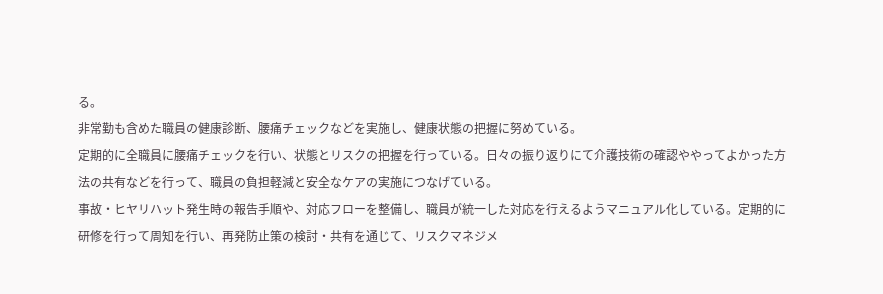る。
非常勤も含めた職員の健康診断、腰痛チェックなどを実施し、健康状態の把握に努めている。
定期的に全職員に腰痛チェックを行い、状態とリスクの把握を行っている。日々の振り返りにて介護技術の確認ややってよかった方法の共有などを行って、職員の負担軽減と安全なケアの実施につなげている。
事故・ヒヤリハット発生時の報告手順や、対応フローを整備し、職員が統一した対応を行えるようマニュアル化している。定期的に研修を行って周知を行い、再発防止策の検討・共有を通じて、リスクマネジメ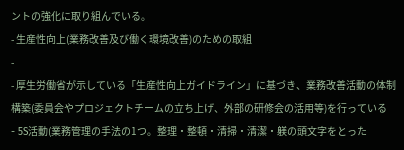ントの強化に取り組んでいる。
- 生産性向上(業務改善及び働く環境改善)のための取組
-
- 厚生労働省が示している「生産性向上ガイドライン」に基づき、業務改善活動の体制構築(委員会やプロジェクトチームの立ち上げ、外部の研修会の活用等)を行っている
- 5S活動(業務管理の手法の1つ。整理・整頓・清掃・清潔・躾の頭文字をとった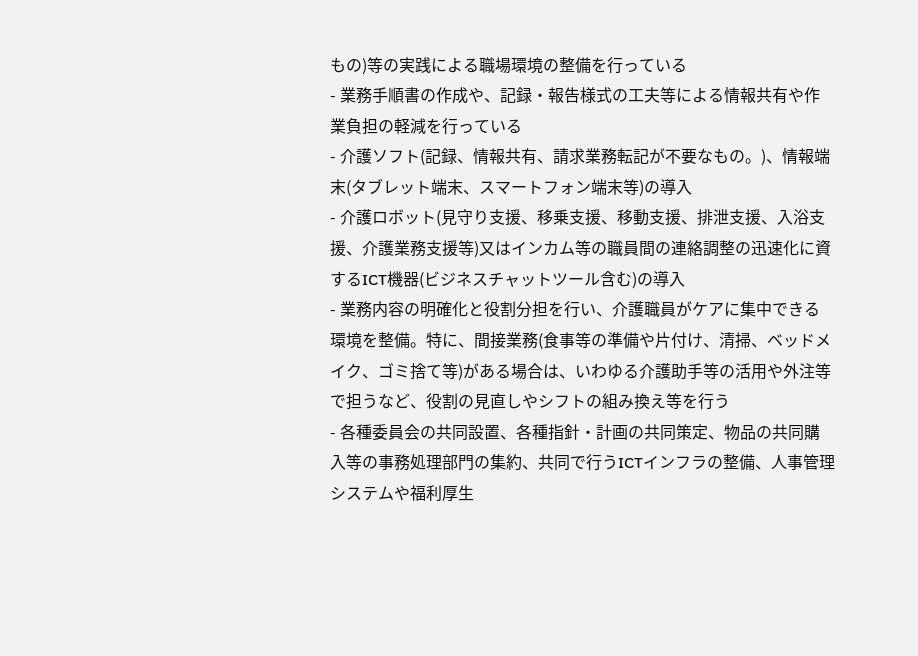もの)等の実践による職場環境の整備を行っている
- 業務手順書の作成や、記録・報告様式の工夫等による情報共有や作業負担の軽減を行っている
- 介護ソフト(記録、情報共有、請求業務転記が不要なもの。)、情報端末(タブレット端末、スマートフォン端末等)の導入
- 介護ロボット(見守り支援、移乗支援、移動支援、排泄支援、入浴支援、介護業務支援等)又はインカム等の職員間の連絡調整の迅速化に資するICT機器(ビジネスチャットツール含む)の導入
- 業務内容の明確化と役割分担を行い、介護職員がケアに集中できる環境を整備。特に、間接業務(食事等の準備や片付け、清掃、ベッドメイク、ゴミ捨て等)がある場合は、いわゆる介護助手等の活用や外注等で担うなど、役割の見直しやシフトの組み換え等を行う
- 各種委員会の共同設置、各種指針・計画の共同策定、物品の共同購入等の事務処理部門の集約、共同で行うICTインフラの整備、人事管理システムや福利厚生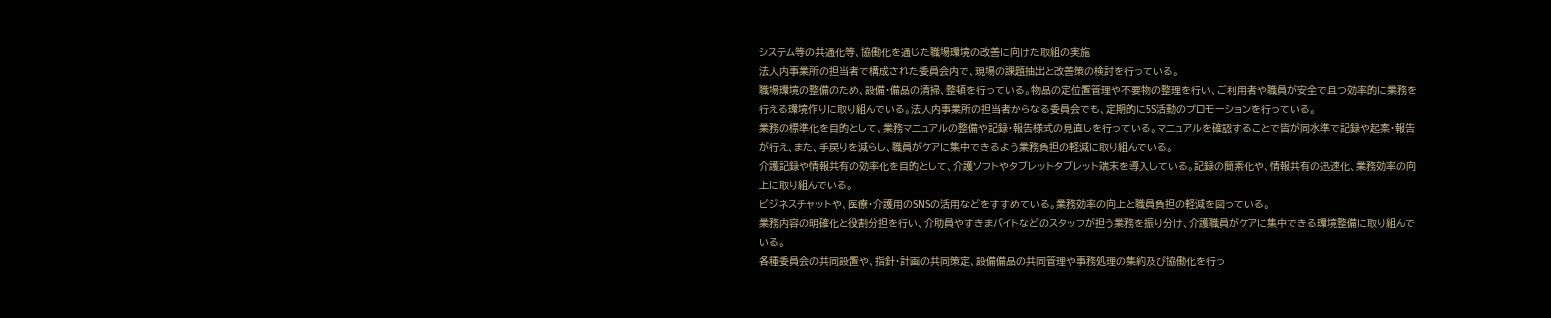システム等の共通化等、協働化を通じた職場環境の改善に向けた取組の実施
法人内事業所の担当者で構成された委員会内で、現場の課題抽出と改善策の検討を行っている。
職場環境の整備のため、設備・備品の清掃、整頓を行っている。物品の定位置管理や不要物の整理を行い、ご利用者や職員が安全で且つ効率的に業務を行える環境作りに取り組んでいる。法人内事業所の担当者からなる委員会でも、定期的に5S活動のプロモーションを行っている。
業務の標準化を目的として、業務マニュアルの整備や記録・報告様式の見直しを行っている。マニュアルを確認することで皆が同水準で記録や起案・報告が行え、また、手戻りを減らし、職員がケアに集中できるよう業務負担の軽減に取り組んでいる。
介護記録や情報共有の効率化を目的として、介護ソフトやタブレットタブレット端末を導入している。記録の簡素化や、情報共有の迅速化、業務効率の向上に取り組んでいる。
ビジネスチャットや、医療・介護用のSNSの活用などをすすめている。業務効率の向上と職員負担の軽減を図っている。
業務内容の明確化と役割分担を行い、介助員やすきまバイトなどのスタッフが担う業務を振り分け、介護職員がケアに集中できる環境整備に取り組んでいる。
各種委員会の共同設置や、指針・計画の共同策定、設備備品の共同管理や事務処理の集約及び協働化を行っ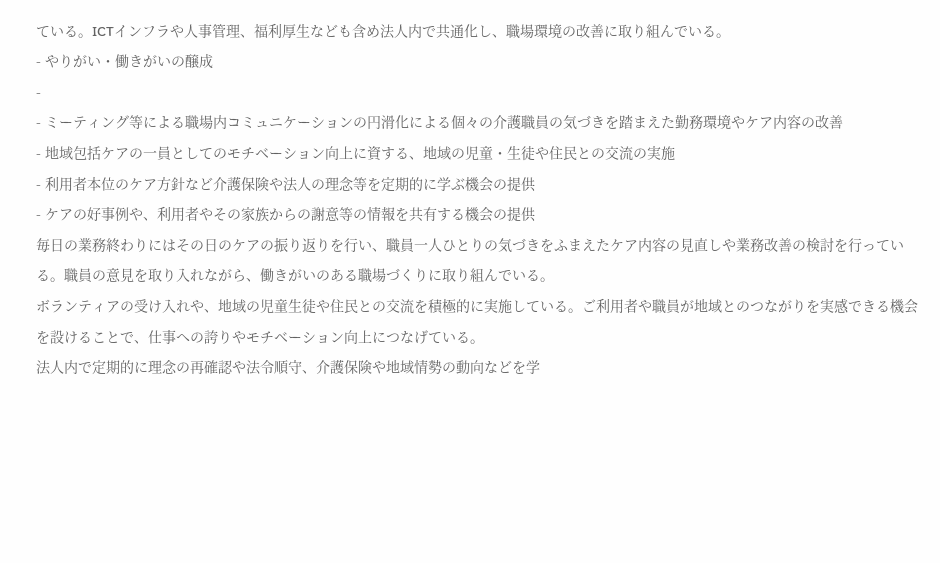ている。ICTインフラや人事管理、福利厚生なども含め法人内で共通化し、職場環境の改善に取り組んでいる。
- やりがい・働きがいの醸成
-
- ミーティング等による職場内コミュニケーションの円滑化による個々の介護職員の気づきを踏まえた勤務環境やケア内容の改善
- 地域包括ケアの一員としてのモチベーション向上に資する、地域の児童・生徒や住民との交流の実施
- 利用者本位のケア方針など介護保険や法人の理念等を定期的に学ぶ機会の提供
- ケアの好事例や、利用者やその家族からの謝意等の情報を共有する機会の提供
毎日の業務終わりにはその日のケアの振り返りを行い、職員一人ひとりの気づきをふまえたケア内容の見直しや業務改善の検討を行っている。職員の意見を取り入れながら、働きがいのある職場づくりに取り組んでいる。
ボランティアの受け入れや、地域の児童生徒や住民との交流を積極的に実施している。ご利用者や職員が地域とのつながりを実感できる機会を設けることで、仕事への誇りやモチベーション向上につなげている。
法人内で定期的に理念の再確認や法令順守、介護保険や地域情勢の動向などを学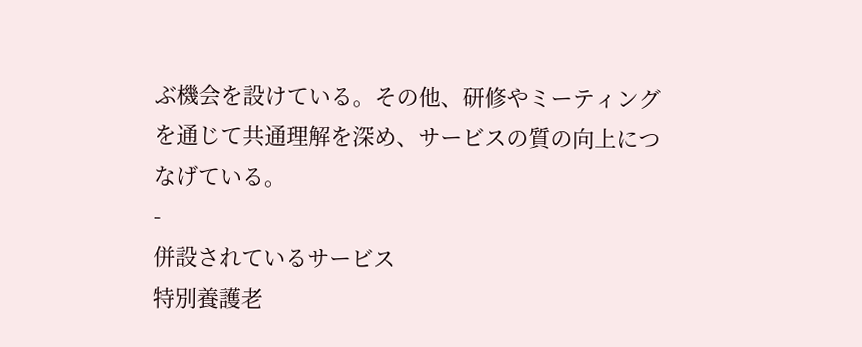ぶ機会を設けている。その他、研修やミーティングを通じて共通理解を深め、サービスの質の向上につなげている。
-
併設されているサービス
特別養護老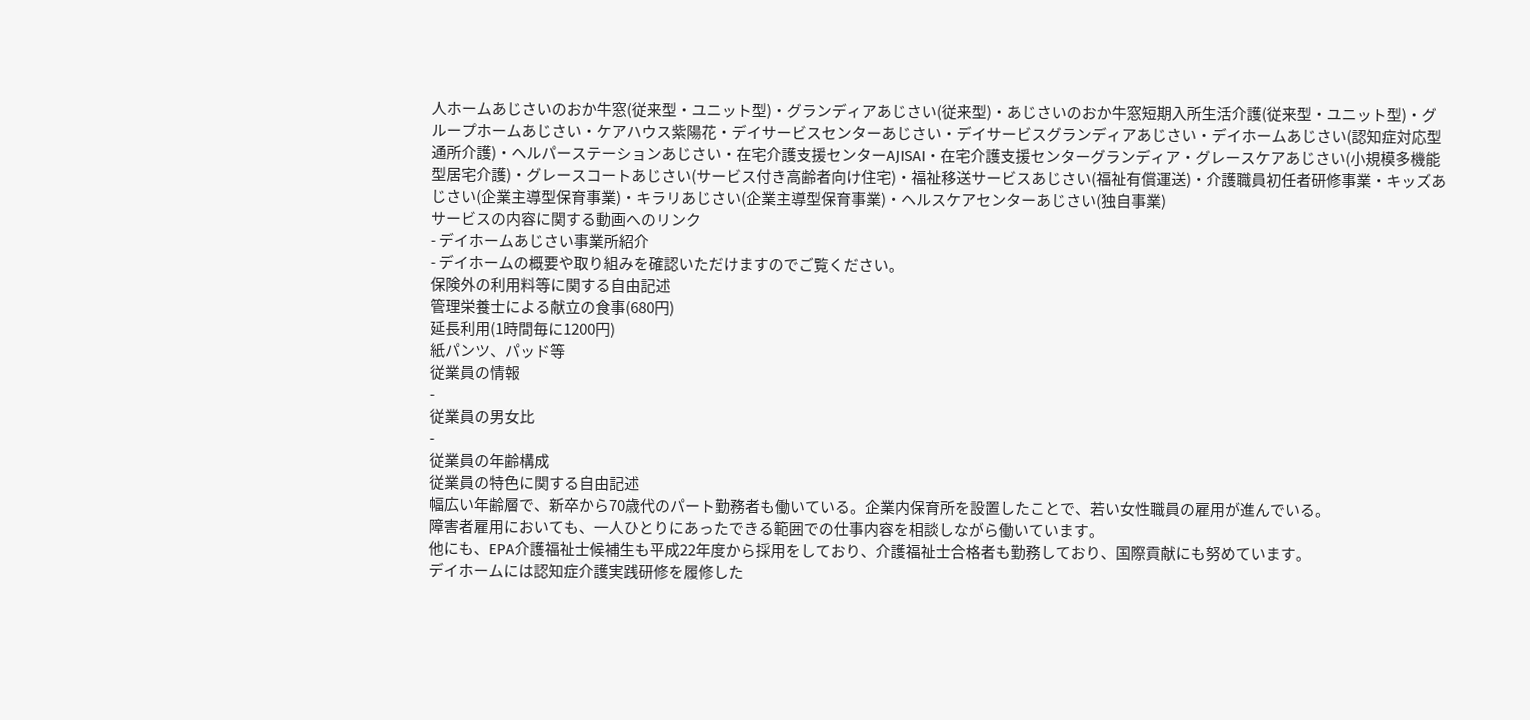人ホームあじさいのおか牛窓(従来型・ユニット型)・グランディアあじさい(従来型)・あじさいのおか牛窓短期入所生活介護(従来型・ユニット型)・グループホームあじさい・ケアハウス紫陽花・デイサービスセンターあじさい・デイサービスグランディアあじさい・デイホームあじさい(認知症対応型通所介護)・ヘルパーステーションあじさい・在宅介護支援センターAJISAI・在宅介護支援センターグランディア・グレースケアあじさい(小規模多機能型居宅介護)・グレースコートあじさい(サービス付き高齢者向け住宅)・福祉移送サービスあじさい(福祉有償運送)・介護職員初任者研修事業・キッズあじさい(企業主導型保育事業)・キラリあじさい(企業主導型保育事業)・ヘルスケアセンターあじさい(独自事業)
サービスの内容に関する動画へのリンク
- デイホームあじさい事業所紹介
- デイホームの概要や取り組みを確認いただけますのでご覧ください。
保険外の利用料等に関する自由記述
管理栄養士による献立の食事(680円)
延長利用(1時間毎に1200円)
紙パンツ、パッド等
従業員の情報
-
従業員の男女比
-
従業員の年齢構成
従業員の特色に関する自由記述
幅広い年齢層で、新卒から70歳代のパート勤務者も働いている。企業内保育所を設置したことで、若い女性職員の雇用が進んでいる。
障害者雇用においても、一人ひとりにあったできる範囲での仕事内容を相談しながら働いています。
他にも、EPA介護福祉士候補生も平成22年度から採用をしており、介護福祉士合格者も勤務しており、国際貢献にも努めています。
デイホームには認知症介護実践研修を履修した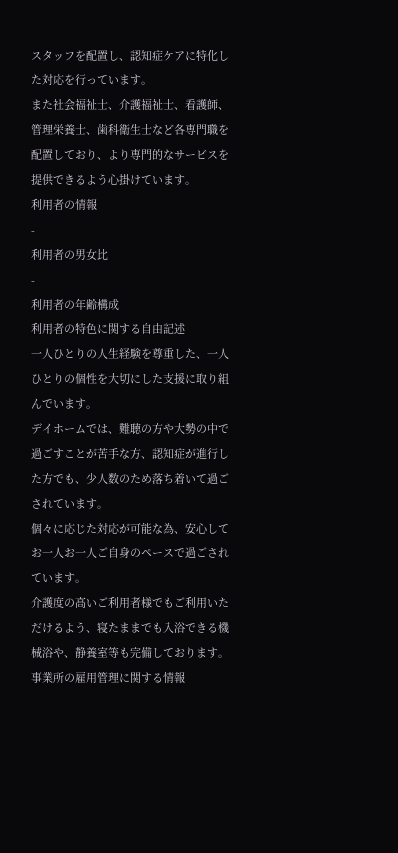スタッフを配置し、認知症ケアに特化した対応を行っています。
また社会福祉士、介護福祉士、看護師、管理栄養士、歯科衛生士など各専門職を配置しており、より専門的なサービスを提供できるよう心掛けています。
利用者の情報
-
利用者の男女比
-
利用者の年齢構成
利用者の特色に関する自由記述
一人ひとりの人生経験を尊重した、一人ひとりの個性を大切にした支援に取り組んでいます。
デイホームでは、難聴の方や大勢の中で過ごすことが苦手な方、認知症が進行した方でも、少人数のため落ち着いて過ごされています。
個々に応じた対応が可能な為、安心してお一人お一人ご自身のペースで過ごされています。
介護度の高いご利用者様でもご利用いただけるよう、寝たままでも入浴できる機械浴や、静養室等も完備しております。
事業所の雇用管理に関する情報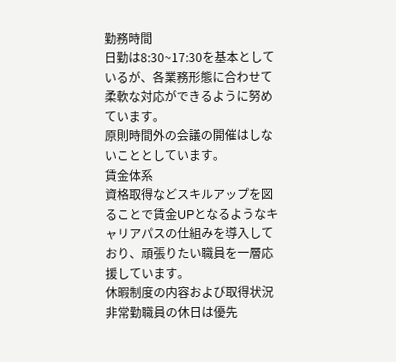勤務時間
日勤は8:30~17:30を基本としているが、各業務形態に合わせて柔軟な対応ができるように努めています。
原則時間外の会議の開催はしないこととしています。
賃金体系
資格取得などスキルアップを図ることで賃金UPとなるようなキャリアパスの仕組みを導入しており、頑張りたい職員を一層応援しています。
休暇制度の内容および取得状況
非常勤職員の休日は優先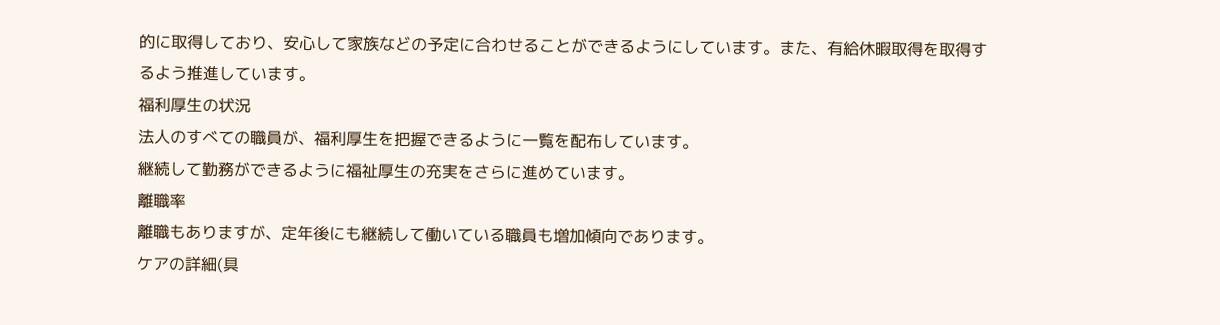的に取得しており、安心して家族などの予定に合わせることができるようにしています。また、有給休暇取得を取得するよう推進しています。
福利厚生の状況
法人のすべての職員が、福利厚生を把握できるように一覧を配布しています。
継続して勤務ができるように福祉厚生の充実をさらに進めています。
離職率
離職もありますが、定年後にも継続して働いている職員も増加傾向であります。
ケアの詳細(具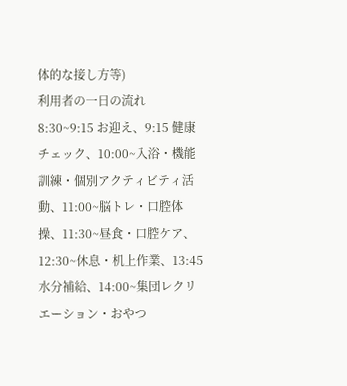体的な接し方等)
利用者の一日の流れ
8:30~9:15 お迎え、9:15 健康チェック、10:00~入浴・機能訓練・個別アクティビティ活動、11:00~脳トレ・口腔体操、11:30~昼食・口腔ケア、12:30~休息・机上作業、13:45 水分補給、14:00~集団レクリエーション・おやつ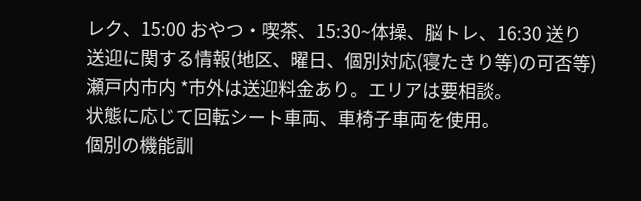レク、15:00 おやつ・喫茶、15:30~体操、脳トレ、16:30 送り
送迎に関する情報(地区、曜日、個別対応(寝たきり等)の可否等)
瀬戸内市内 *市外は送迎料金あり。エリアは要相談。
状態に応じて回転シート車両、車椅子車両を使用。
個別の機能訓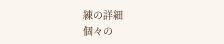練の詳細
個々の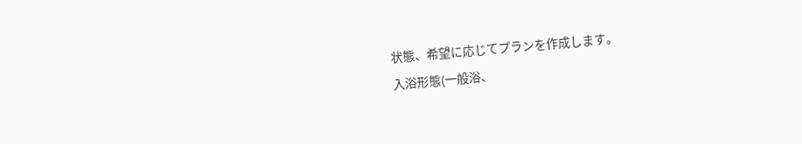状態、希望に応じてプランを作成します。
入浴形態(一般浴、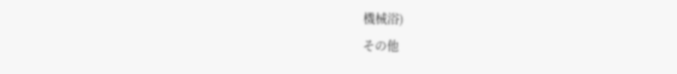機械浴)
その他